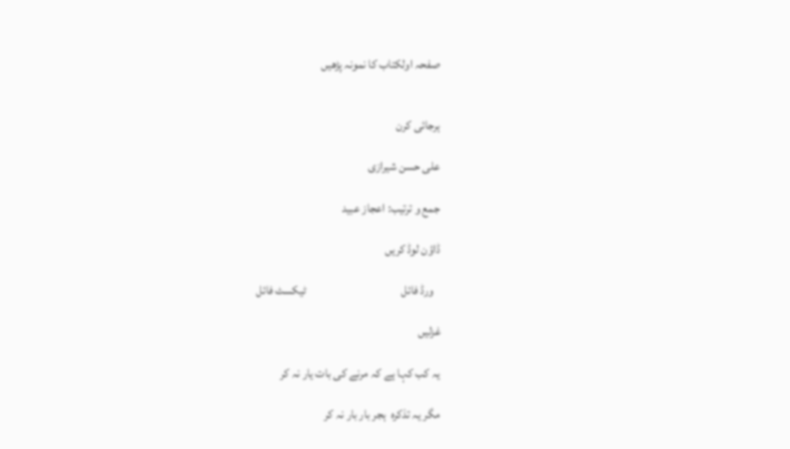صفحہ اولکتاب کا نمونہ پڑھیں


ہرجائی کرن

علی حسن شیرازی

جمع و ترتیب: اعجاز عبید

ڈاؤن لوڈ کریں

   ورڈ فائل                                       ٹیکسٹ فائل

غزلیں

یہ کب کہا ہے کہ مرنے کی بات یار نہ کر

مگر یہ تذکرہ  ہجر بار بار نہ کر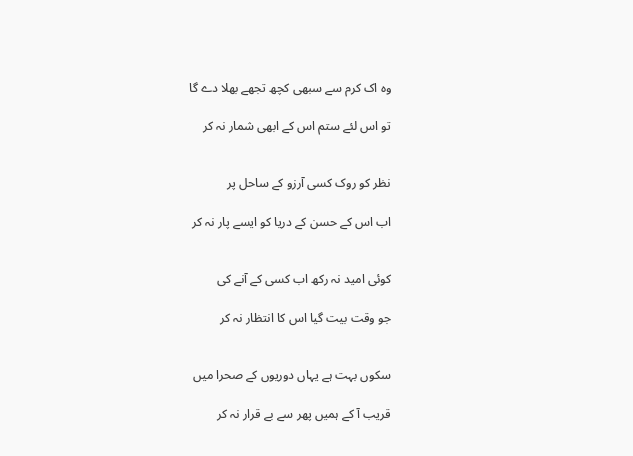وہ اک کرم سے سبھی کچھ تجھے بھلا دے گا

تو اس لئے ستم اس کے ابھی شمار نہ کر


نظر کو روک کسی آرزو کے ساحل پر

اب اس کے حسن کے دریا کو ایسے پار نہ کر


کوئی امید نہ رکھ اب کسی کے آنے کی

جو وقت بیت گیا اس کا انتظار نہ کر


سکوں بہت ہے یہاں دوریوں کے صحرا میں

قریب آ کے ہمیں پھر سے بے قرار نہ کر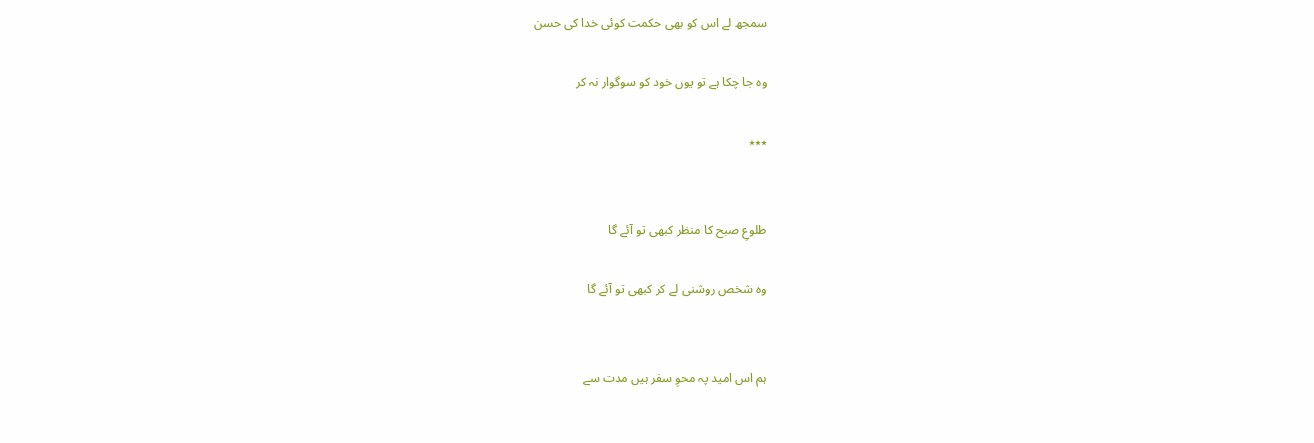سمجھ لے اس کو بھی حکمت کوئی خدا کی حسن

وہ جا چکا ہے تو یوں خود کو سوگوار نہ کر

٭٭٭


طلوعِ صبح کا منظر کبھی تو آئے گا

وہ شخص روشنی لے کر کبھی تو آئے گا


ہم اس امید پہ محوِ سفر ہیں مدت سے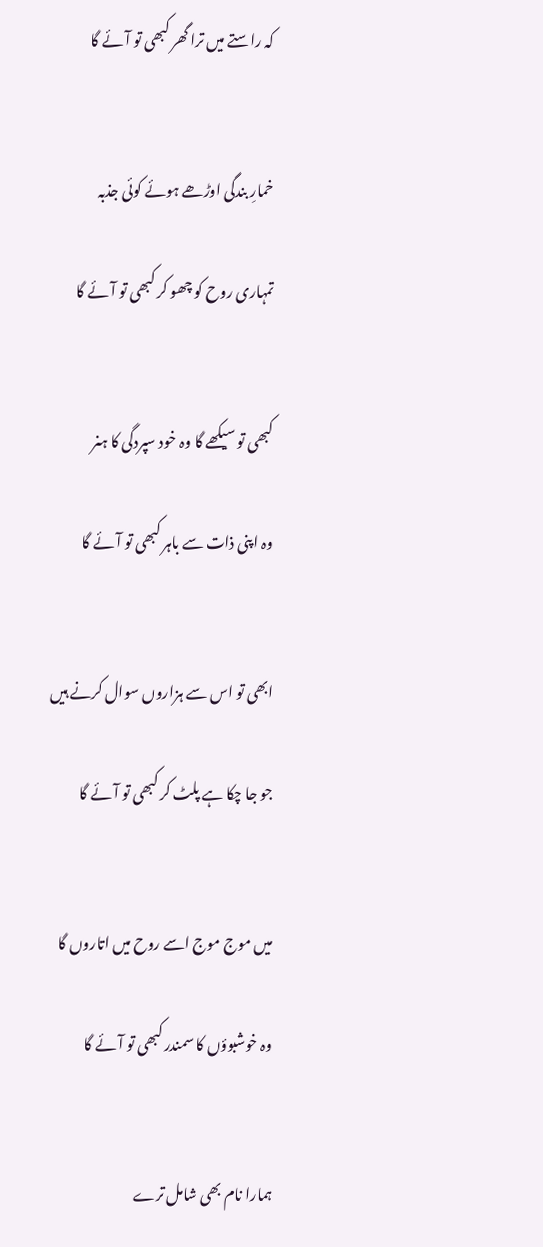کہ راستے میں ترا گھر کبھی تو آئے گا


خمارِ بندگی اوڑھے ہوئے کوئی جذبہ

تمہاری روح کو چھو کر کبھی تو آئے گا


کبھی تو سیکھے گا وہ خود سپردگی کا ہنر

وہ اپنی ذات سے باہر کبھی تو آئے گا


ابھی تو اس سے ہزاروں سوال کرنے ہیں

جو جا چکا ہے پلٹ کر کبھی تو آئے گا


میں موج موج اسے روح میں اتاروں گا

وہ خوشبوؤں کا سمندر کبھی تو آئے گا


ہمارا نام بھی شامل ترے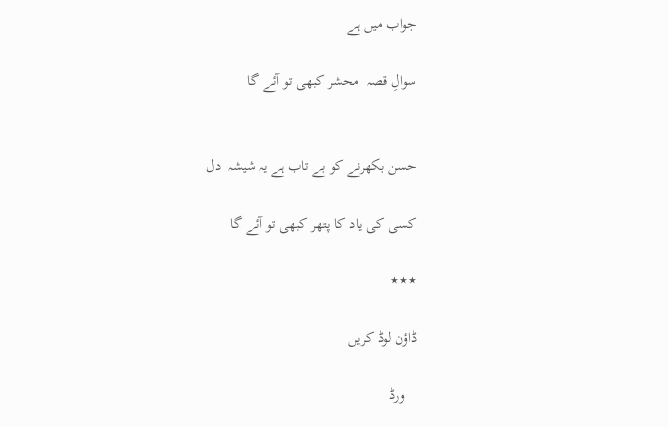جواب میں ہے

سوالِ قصہ  محشر کبھی تو آئے گا


حسن بکھرنے کو بے تاب ہے یہ شیشہ  دل

کسی کی یاد کا پتھر کبھی تو آئے گا

٭٭٭

ڈاؤن لوڈ کریں

   ورڈ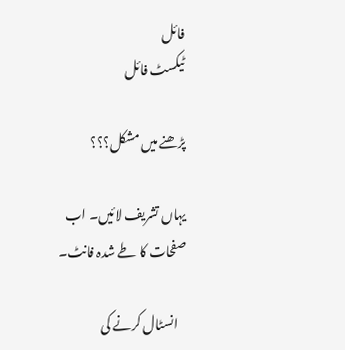فائل                                       ٹیکسٹ فائل

پڑھنے میں مشکل؟؟؟

یہاں تشریف لائیں۔ اب صفحات کا طے شدہ فانٹ۔

   انسٹال کرنے کی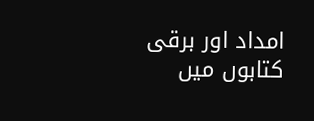امداد اور برقی کتابوں میں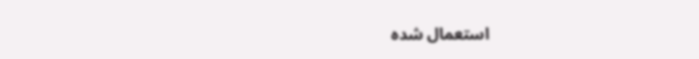استعمال شدہ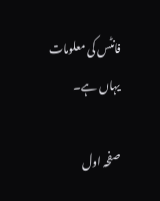فانٹس کی معلومات یہاں ہے۔

صفحہ اول